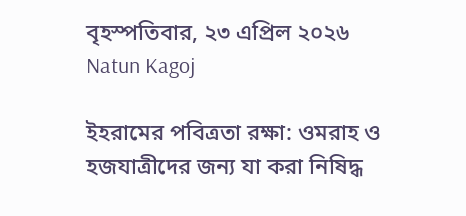বৃহস্পতিবার, ২৩ এপ্রিল ২০২৬
Natun Kagoj

ইহরামের পবিত্রতা রক্ষা: ওমরাহ ও হজযাত্রীদের জন্য যা করা নিষিদ্ধ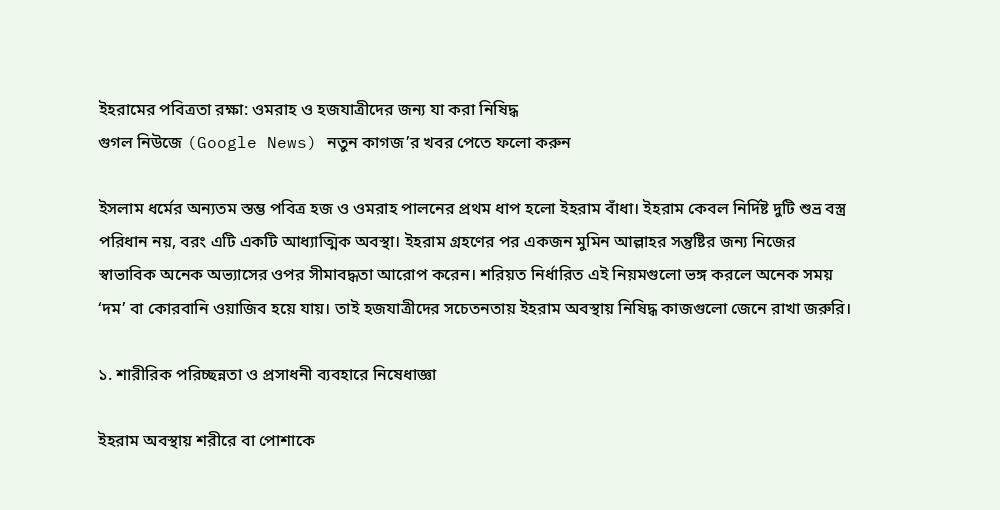ইহরামের পবিত্রতা রক্ষা: ওমরাহ ও হজযাত্রীদের জন্য যা করা নিষিদ্ধ
গুগল নিউজে (Google News) নতুন কাগজ’র খবর পেতে ফলো করুন

ইসলাম ধর্মের অন্যতম স্তম্ভ পবিত্র হজ ও ওমরাহ পালনের প্রথম ধাপ হলো ইহরাম বাঁধা। ইহরাম কেবল নির্দিষ্ট দুটি শুভ্র বস্ত্র পরিধান নয়, বরং এটি একটি আধ্যাত্মিক অবস্থা। ইহরাম গ্রহণের পর একজন মুমিন আল্লাহর সন্তুষ্টির জন্য নিজের স্বাভাবিক অনেক অভ্যাসের ওপর সীমাবদ্ধতা আরোপ করেন। শরিয়ত নির্ধারিত এই নিয়মগুলো ভঙ্গ করলে অনেক সময় ‘দম’ বা কোরবানি ওয়াজিব হয়ে যায়। তাই হজযাত্রীদের সচেতনতায় ইহরাম অবস্থায় নিষিদ্ধ কাজগুলো জেনে রাখা জরুরি।

১. শারীরিক পরিচ্ছন্নতা ও প্রসাধনী ব্যবহারে নিষেধাজ্ঞা

ইহরাম অবস্থায় শরীরে বা পোশাকে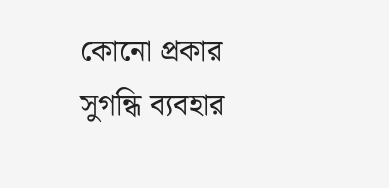কোনো প্রকার সুগন্ধি ব্যবহার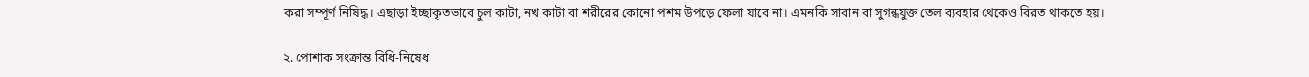করা সম্পূর্ণ নিষিদ্ধ। এছাড়া ইচ্ছাকৃতভাবে চুল কাটা, নখ কাটা বা শরীরের কোনো পশম উপড়ে ফেলা যাবে না। এমনকি সাবান বা সুগন্ধযুক্ত তেল ব্যবহার থেকেও বিরত থাকতে হয়।

২. পোশাক সংক্রান্ত বিধি-নিষেধ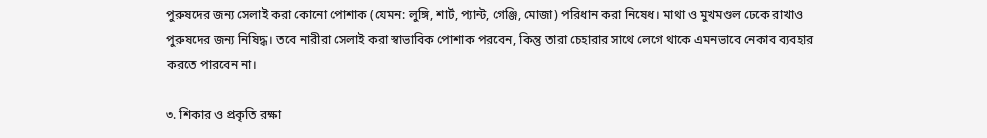পুরুষদের জন্য সেলাই করা কোনো পোশাক (যেমন: লুঙ্গি, শার্ট, প্যান্ট, গেঞ্জি, মোজা) পরিধান করা নিষেধ। মাথা ও মুখমণ্ডল ঢেকে রাখাও পুরুষদের জন্য নিষিদ্ধ। তবে নারীরা সেলাই করা স্বাভাবিক পোশাক পরবেন, কিন্তু তারা চেহারার সাথে লেগে থাকে এমনভাবে নেকাব ব্যবহার করতে পারবেন না।

৩. শিকার ও প্রকৃতি রক্ষা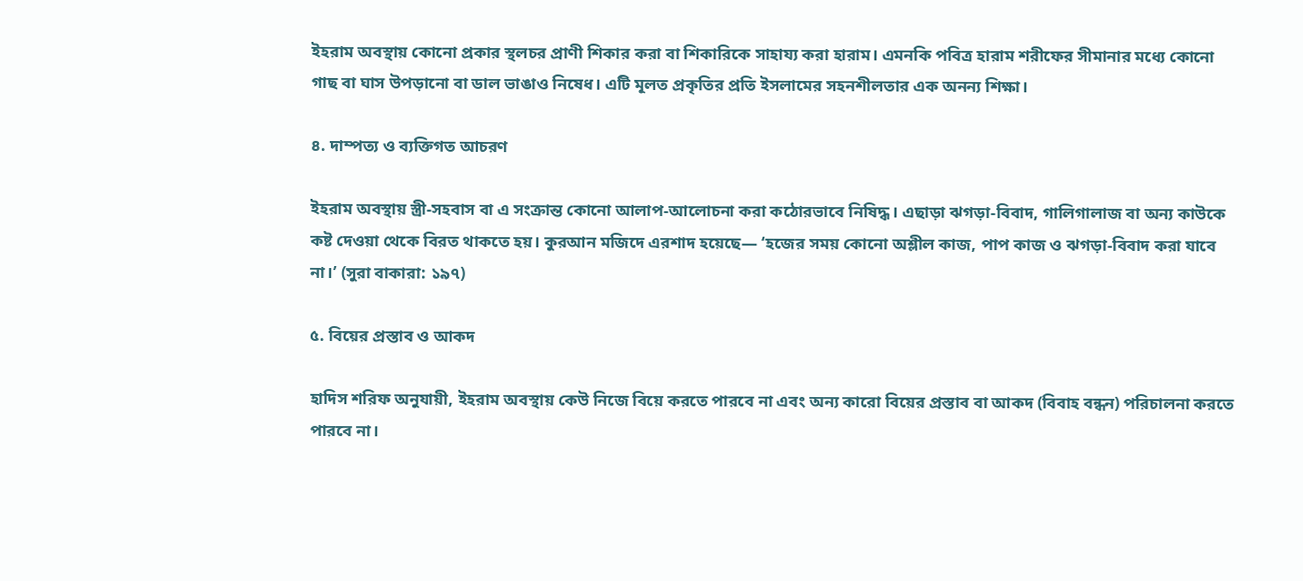ইহরাম অবস্থায় কোনো প্রকার স্থলচর প্রাণী শিকার করা বা শিকারিকে সাহায্য করা হারাম। এমনকি পবিত্র হারাম শরীফের সীমানার মধ্যে কোনো গাছ বা ঘাস উপড়ানো বা ডাল ভাঙাও নিষেধ। এটি মূলত প্রকৃতির প্রতি ইসলামের সহনশীলতার এক অনন্য শিক্ষা।

৪. দাম্পত্য ও ব্যক্তিগত আচরণ

ইহরাম অবস্থায় স্ত্রী-সহবাস বা এ সংক্রান্ত কোনো আলাপ-আলোচনা করা কঠোরভাবে নিষিদ্ধ। এছাড়া ঝগড়া-বিবাদ, গালিগালাজ বা অন্য কাউকে কষ্ট দেওয়া থেকে বিরত থাকতে হয়। কুরআন মজিদে এরশাদ হয়েছে— ‘হজের সময় কোনো অশ্লীল কাজ, পাপ কাজ ও ঝগড়া-বিবাদ করা যাবে না।’ (সুরা বাকারা: ১৯৭)

৫. বিয়ের প্রস্তাব ও আকদ

হাদিস শরিফ অনুযায়ী, ইহরাম অবস্থায় কেউ নিজে বিয়ে করতে পারবে না এবং অন্য কারো বিয়ের প্রস্তাব বা আকদ (বিবাহ বন্ধন) পরিচালনা করতে পারবে না।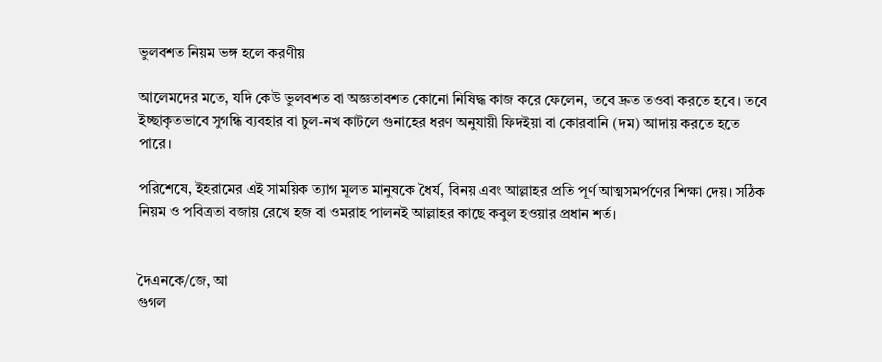ভুলবশত নিয়ম ভঙ্গ হলে করণীয়

আলেমদের মতে, যদি কেউ ভুলবশত বা অজ্ঞতাবশত কোনো নিষিদ্ধ কাজ করে ফেলেন, তবে দ্রুত তওবা করতে হবে। তবে ইচ্ছাকৃতভাবে সুগন্ধি ব্যবহার বা চুল-নখ কাটলে গুনাহের ধরণ অনুযায়ী ফিদইয়া বা কোরবানি (দম) আদায় করতে হতে পারে।

পরিশেষে, ইহরামের এই সাময়িক ত্যাগ মূলত মানুষকে ধৈর্য, বিনয় এবং আল্লাহর প্রতি পূর্ণ আত্মসমর্পণের শিক্ষা দেয়। সঠিক নিয়ম ও পবিত্রতা বজায় রেখে হজ বা ওমরাহ পালনই আল্লাহর কাছে কবুল হওয়ার প্রধান শর্ত।


দৈএনকে/জে, আ
গুগল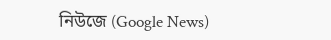নিউজে (Google News)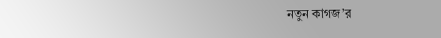নতুন কাগজ’র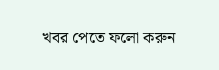খবর পেতে ফলো করুন